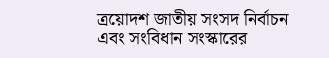ত্রয়োদশ জাতীয় সংসদ নির্বাচন এবং সংবিধান সংস্কারের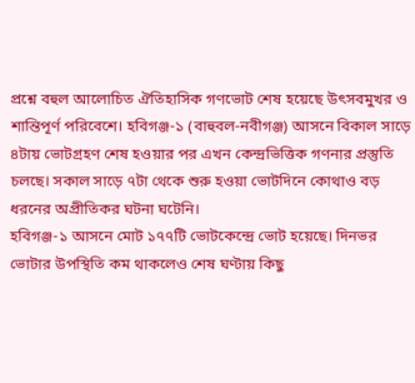প্রশ্নে বহুল আলোচিত ঐতিহাসিক গণভোট শেষ হয়েছে উৎসবমুখর ও শান্তিপূর্ণ পরিবেশে। হবিগঞ্জ-১ (বাহুবল-নবীগঞ্জ) আসনে বিকাল সাড়ে ৪টায় ভোটগ্রহণ শেষ হওয়ার পর এখন কেন্দ্রভিত্তিক গণনার প্রস্তুতি চলছে। সকাল সাড়ে ৭টা থেকে শুরু হওয়া ভোটদিনে কোথাও বড় ধরনের অপ্রীতিকর ঘটনা ঘটেনি।
হবিগঞ্জ-১ আসনে মোট ১৭৭টি ভোটকেন্দ্রে ভোট হয়েছে। দিনভর ভোটার উপস্থিতি কম থাকলেও শেষ ঘণ্টায় কিছু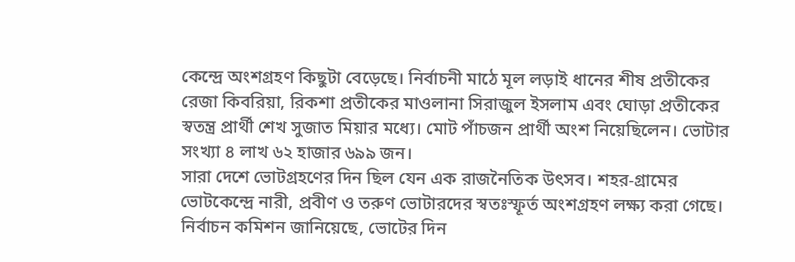কেন্দ্রে অংশগ্রহণ কিছুটা বেড়েছে। নির্বাচনী মাঠে মূল লড়াই ধানের শীষ প্রতীকের রেজা কিবরিয়া, রিকশা প্রতীকের মাওলানা সিরাজুল ইসলাম এবং ঘোড়া প্রতীকের স্বতন্ত্র প্রার্থী শেখ সুজাত মিয়ার মধ্যে। মোট পাঁচজন প্রার্থী অংশ নিয়েছিলেন। ভোটার সংখ্যা ৪ লাখ ৬২ হাজার ৬৯৯ জন।
সারা দেশে ভোটগ্রহণের দিন ছিল যেন এক রাজনৈতিক উৎসব। শহর-গ্রামের ভোটকেন্দ্রে নারী, প্রবীণ ও তরুণ ভোটারদের স্বতঃস্ফূর্ত অংশগ্রহণ লক্ষ্য করা গেছে। নির্বাচন কমিশন জানিয়েছে, ভোটের দিন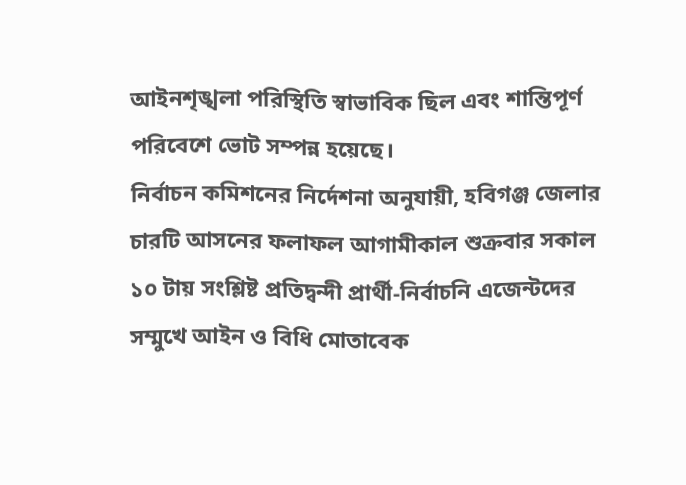আইনশৃঙ্খলা পরিস্থিতি স্বাভাবিক ছিল এবং শান্তিপূর্ণ পরিবেশে ভোট সম্পন্ন হয়েছে।
নির্বাচন কমিশনের নির্দেশনা অনুযায়ী, হবিগঞ্জ জেলার চারটি আসনের ফলাফল আগামীকাল শুক্রবার সকাল ১০ টায় সংশ্লিষ্ট প্রতিদ্বন্দী প্রার্থী-নির্বাচনি এজেন্টদের সম্মুখে আইন ও বিধি মোতাবেক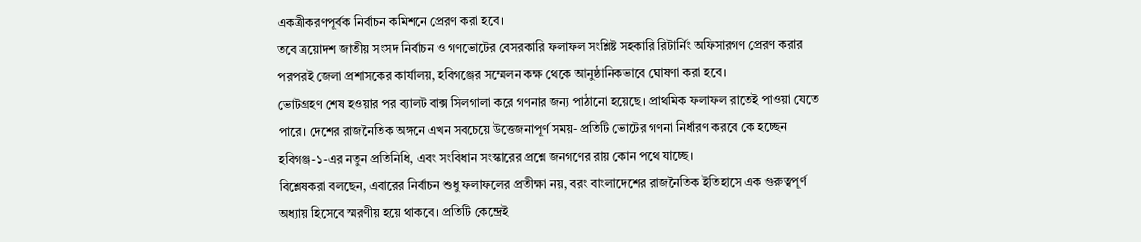একত্রীকরণপূর্বক নির্বাচন কমিশনে প্রেরণ করা হবে।
তবে ত্রয়োদশ জাতীয় সংসদ নির্বাচন ও গণভোটের বেসরকারি ফলাফল সংশ্লিষ্ট সহকারি রিটার্নিং অফিসারগণ প্রেরণ করার পরপরই জেলা প্রশাসকের কার্যালয়, হবিগঞ্জের সম্মেলন কক্ষ থেকে আনুষ্ঠানিকভাবে ঘোষণা করা হবে।
ভোটগ্রহণ শেষ হওয়ার পর ব্যালট বাক্স সিলগালা করে গণনার জন্য পাঠানো হয়েছে। প্রাথমিক ফলাফল রাতেই পাওয়া যেতে পারে। দেশের রাজনৈতিক অঙ্গনে এখন সবচেয়ে উত্তেজনাপূর্ণ সময়- প্রতিটি ভোটের গণনা নির্ধারণ করবে কে হচ্ছেন হবিগঞ্জ-১-এর নতুন প্রতিনিধি, এবং সংবিধান সংস্কারের প্রশ্নে জনগণের রায় কোন পথে যাচ্ছে।
বিশ্লেষকরা বলছেন, এবারের নির্বাচন শুধু ফলাফলের প্রতীক্ষা নয়, বরং বাংলাদেশের রাজনৈতিক ইতিহাসে এক গুরুত্বপূর্ণ অধ্যায় হিসেবে স্মরণীয় হয়ে থাকবে। প্রতিটি কেন্দ্রেই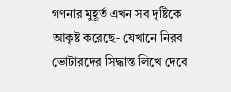গণনার মুহূর্ত এখন সব দৃষ্টিকে আকৃষ্ট করেছে- যেখানে নিরব ভোটারদের সিদ্ধান্ত লিখে দেবে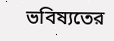ভবিষ্যতের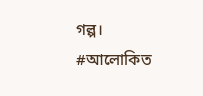গল্প।
#আলোকিত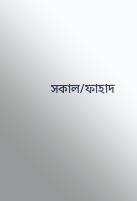সকাল/ফাহাদ